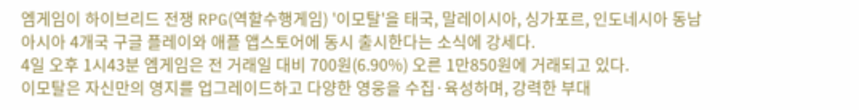엠게임이 하이브리드 전쟁 RPG(역할수행게임) '이모탈'을 태국, 말레이시아, 싱가포르, 인도네시아 동남아시아 4개국 구글 플레이와 애플 앱스토어에 동시 출시한다는 소식에 강세다.
4일 오후 1시43분 엠게임은 전 거래일 대비 700원(6.90%) 오른 1만850원에 거래되고 있다.
이모탈은 자신만의 영지를 업그레이드하고 다양한 영웅을 수집·육성하며, 강력한 부대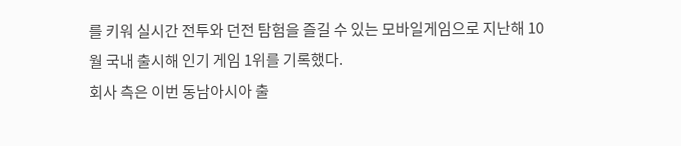를 키워 실시간 전투와 던전 탐험을 즐길 수 있는 모바일게임으로 지난해 10월 국내 출시해 인기 게임 1위를 기록했다.
회사 측은 이번 동남아시아 출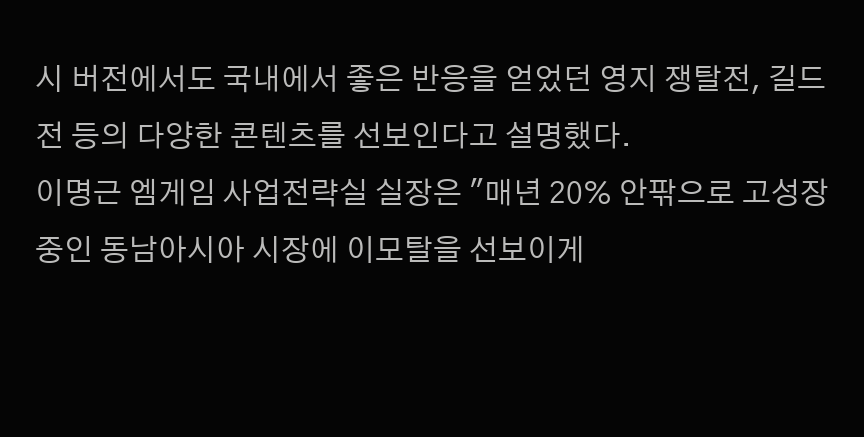시 버전에서도 국내에서 좋은 반응을 얻었던 영지 쟁탈전, 길드전 등의 다양한 콘텐츠를 선보인다고 설명했다.
이명근 엠게임 사업전략실 실장은 "매년 20% 안팎으로 고성장 중인 동남아시아 시장에 이모탈을 선보이게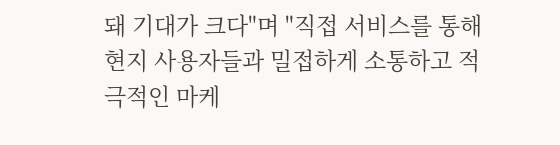돼 기대가 크다"며 "직접 서비스를 통해 현지 사용자들과 밀접하게 소통하고 적극적인 마케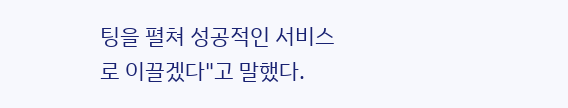팅을 펼쳐 성공적인 서비스로 이끌겠다"고 말했다.